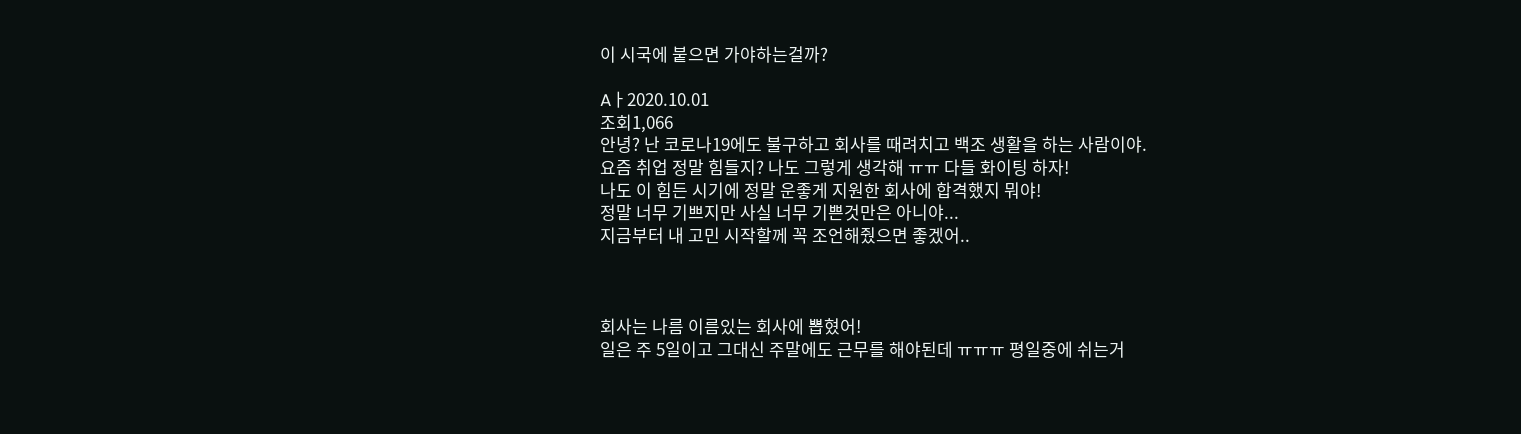이 시국에 붙으면 가야하는걸까?

Aㅏ2020.10.01
조회1,066
안녕? 난 코로나19에도 불구하고 회사를 때려치고 백조 생활을 하는 사람이야.
요즘 취업 정말 힘들지? 나도 그렇게 생각해 ㅠㅠ 다들 화이팅 하자!
나도 이 힘든 시기에 정말 운좋게 지원한 회사에 합격했지 뭐야!
정말 너무 기쁘지만 사실 너무 기쁜것만은 아니야...
지금부터 내 고민 시작할께 꼭 조언해줬으면 좋겠어..



회사는 나름 이름있는 회사에 뽑혔어!
일은 주 5일이고 그대신 주말에도 근무를 해야된데 ㅠㅠㅠ 평일중에 쉬는거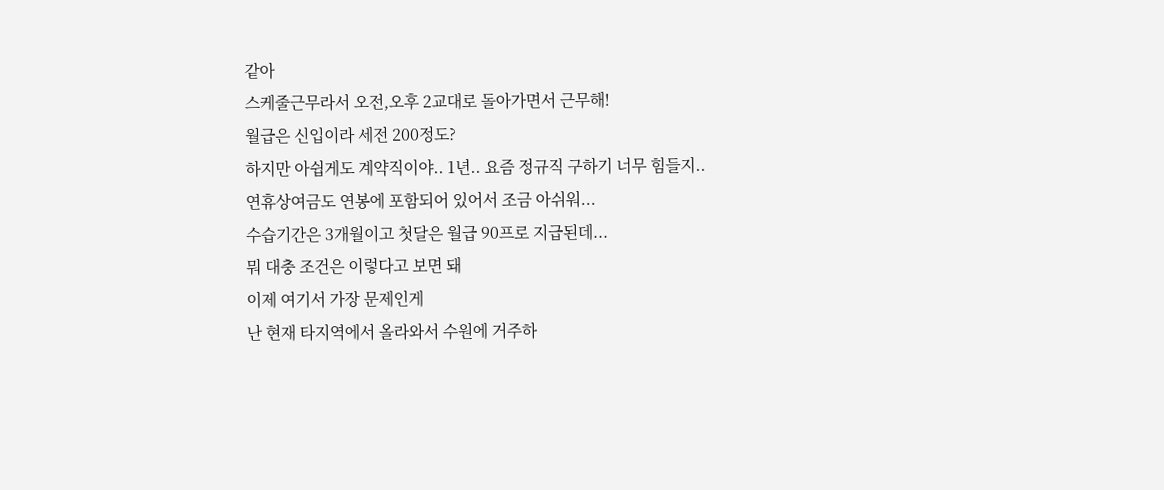같아
스케줄근무라서 오전,오후 2교대로 돌아가면서 근무해!
월급은 신입이라 세전 200정도?
하지만 아쉽게도 계약직이야.. 1년.. 요즘 정규직 구하기 너무 힘들지..
연휴상여금도 연봉에 포함되어 있어서 조금 아쉬워...
수습기간은 3개월이고 첫달은 월급 90프로 지급된데...
뭐 대충 조건은 이렇다고 보면 돼
이제 여기서 가장 문제인게
난 현재 타지역에서 올라와서 수원에 거주하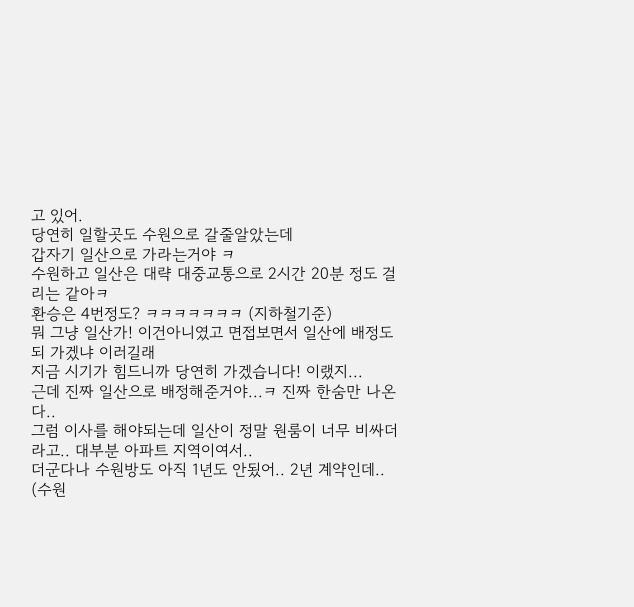고 있어.
당연히 일할곳도 수원으로 갈줄알았는데
갑자기 일산으로 가라는거야 ㅋ
수원하고 일산은 대략 대중교통으로 2시간 20분 정도 걸리는 같아ㅋ
환승은 4번정도? ㅋㅋㅋㅋㅋㅋㅋ (지하철기준)
뭐 그냥 일산가! 이건아니였고 면접보면서 일산에 배정도되 가겠냐 이러길래
지금 시기가 힘드니까 당연히 가겠습니다! 이랬지...
근데 진짜 일산으로 배정해준거야...ㅋ 진짜 한숨만 나온다..
그럼 이사를 해야되는데 일산이 정말 원룸이 너무 비싸더라고.. 대부분 아파트 지역이여서..
더군다나 수원방도 아직 1년도 안됬어.. 2년 계약인데.. (수원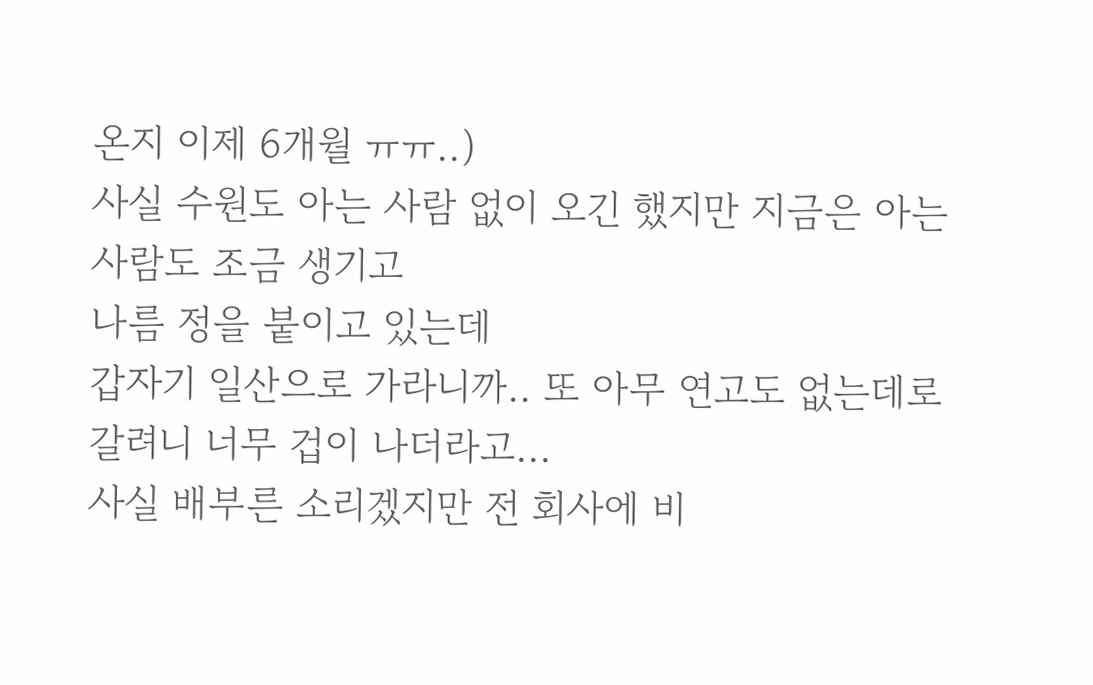온지 이제 6개월 ㅠㅠ..)
사실 수원도 아는 사람 없이 오긴 했지만 지금은 아는 사람도 조금 생기고
나름 정을 붙이고 있는데
갑자기 일산으로 가라니까.. 또 아무 연고도 없는데로 갈려니 너무 겁이 나더라고...
사실 배부른 소리겠지만 전 회사에 비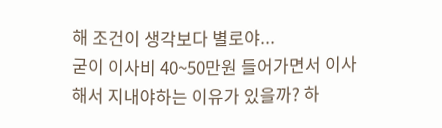해 조건이 생각보다 별로야...
굳이 이사비 40~50만원 들어가면서 이사해서 지내야하는 이유가 있을까? 하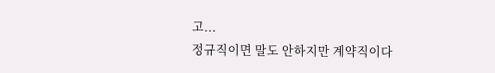고...
정규직이면 말도 안하지만 계약직이다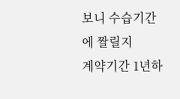보니 수습기간에 짤릴지
계약기간 1년하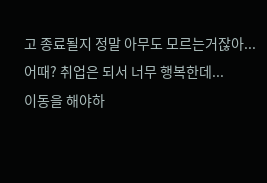고 종료될지 정말 아무도 모르는거잖아...
어때? 취업은 되서 너무 행복한데...
이동을 해야하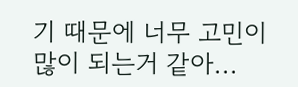기 때문에 너무 고민이 많이 되는거 같아...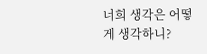너희 생각은 어떻게 생각하니?